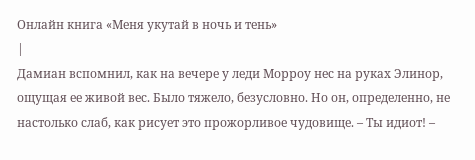Онлайн книга «Меня укутай в ночь и тень»
|
Дамиан вспомнил, как на вечере у леди Морроу нес на руках Элинор, ощущая ее живой вес. Было тяжело, безусловно. Но он, определенно, не настолько слаб, как рисует это прожорливое чудовище. – Ты идиот! –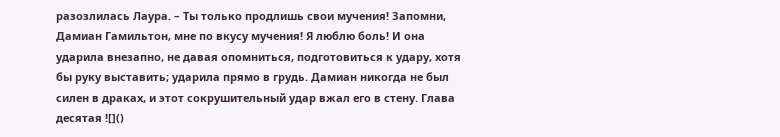разозлилась Лаура. – Ты только продлишь свои мучения! Запомни, Дамиан Гамильтон, мне по вкусу мучения! Я люблю боль! И она ударила внезапно, не давая опомниться, подготовиться к удару, хотя бы руку выставить; ударила прямо в грудь. Дамиан никогда не был силен в драках, и этот сокрушительный удар вжал его в стену. Глава десятая ![]()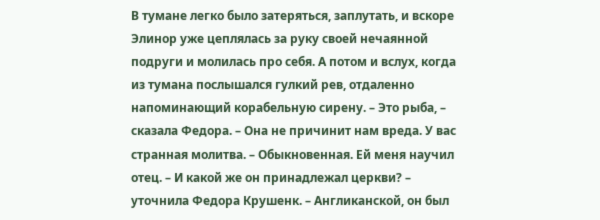В тумане легко было затеряться, заплутать, и вскоре Элинор уже цеплялась за руку своей нечаянной подруги и молилась про себя. А потом и вслух, когда из тумана послышался гулкий рев, отдаленно напоминающий корабельную сирену. – Это рыба, – сказала Федора. – Она не причинит нам вреда. У вас странная молитва. – Обыкновенная. Ей меня научил отец. – И какой же он принадлежал церкви? – уточнила Федора Крушенк. – Англиканской, он был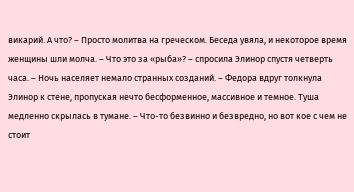викарий. А что? – Просто молитва на греческом. Беседа увяла, и некоторое время женщины шли молча. – Что это за «рыба»? – спросила Элинор спустя четверть часа. – Ночь населяет немало странных созданий. – Федора вдруг толкнула Элинор к стене, пропуская нечто бесформенное, массивное и темное. Туша медленно скрылась в тумане. – Что-то безвинно и безвредно, но вот кое с чем не стоит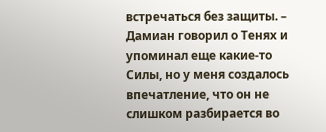встречаться без защиты. – Дамиан говорил о Тенях и упоминал еще какие-то Силы, но у меня создалось впечатление, что он не слишком разбирается во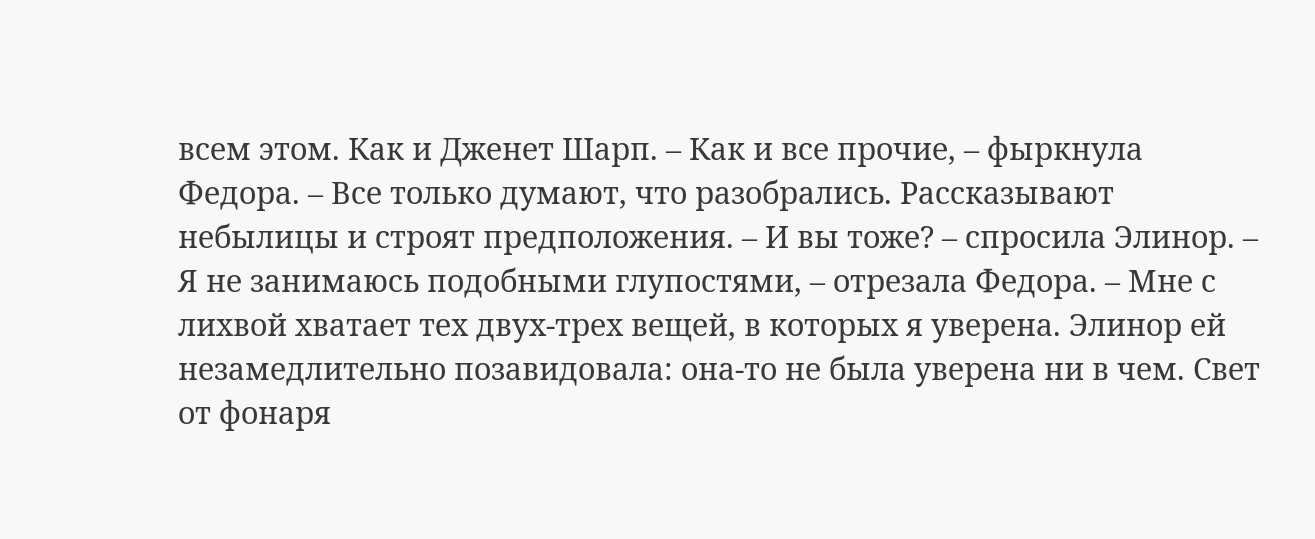всем этом. Как и Дженет Шарп. – Как и все прочие, – фыркнула Федора. – Все только думают, что разобрались. Рассказывают небылицы и строят предположения. – И вы тоже? – спросила Элинор. – Я не занимаюсь подобными глупостями, – отрезала Федора. – Мне с лихвой хватает тех двух-трех вещей, в которых я уверена. Элинор ей незамедлительно позавидовала: она-то не была уверена ни в чем. Свет от фонаря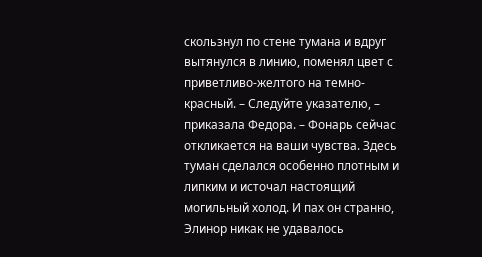скользнул по стене тумана и вдруг вытянулся в линию, поменял цвет с приветливо-желтого на темно-красный. – Следуйте указателю, – приказала Федора. – Фонарь сейчас откликается на ваши чувства. Здесь туман сделался особенно плотным и липким и источал настоящий могильный холод. И пах он странно, Элинор никак не удавалось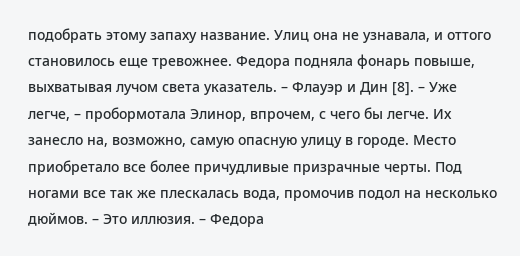подобрать этому запаху название. Улиц она не узнавала, и оттого становилось еще тревожнее. Федора подняла фонарь повыше, выхватывая лучом света указатель. – Флауэр и Дин [8]. – Уже легче, – пробормотала Элинор, впрочем, с чего бы легче. Их занесло на, возможно, самую опасную улицу в городе. Место приобретало все более причудливые призрачные черты. Под ногами все так же плескалась вода, промочив подол на несколько дюймов. – Это иллюзия. – Федора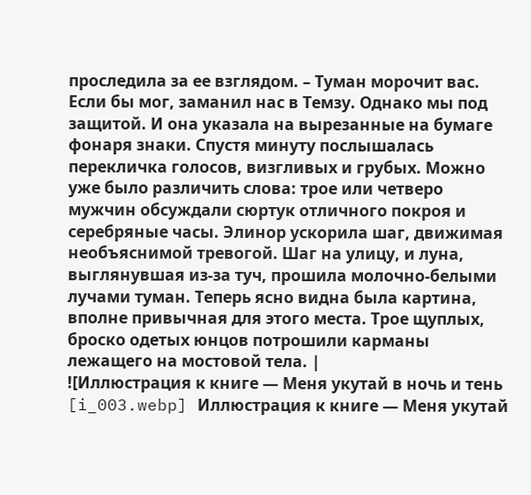проследила за ее взглядом. – Туман морочит вас. Если бы мог, заманил нас в Темзу. Однако мы под защитой. И она указала на вырезанные на бумаге фонаря знаки. Спустя минуту послышалась перекличка голосов, визгливых и грубых. Можно уже было различить слова: трое или четверо мужчин обсуждали сюртук отличного покроя и серебряные часы. Элинор ускорила шаг, движимая необъяснимой тревогой. Шаг на улицу, и луна, выглянувшая из-за туч, прошила молочно-белыми лучами туман. Теперь ясно видна была картина, вполне привычная для этого места. Трое щуплых, броско одетых юнцов потрошили карманы лежащего на мостовой тела. |
![Иллюстрация к книге — Меня укутай в ночь и тень [i_003.webp] Иллюстрация к книге — Меня укутай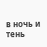в ночь и тень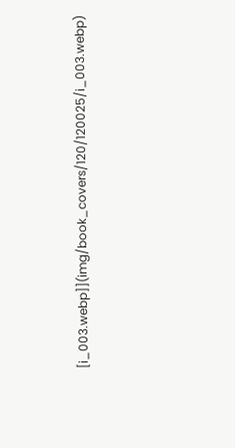[i_003.webp]](img/book_covers/120/120025/i_003.webp)